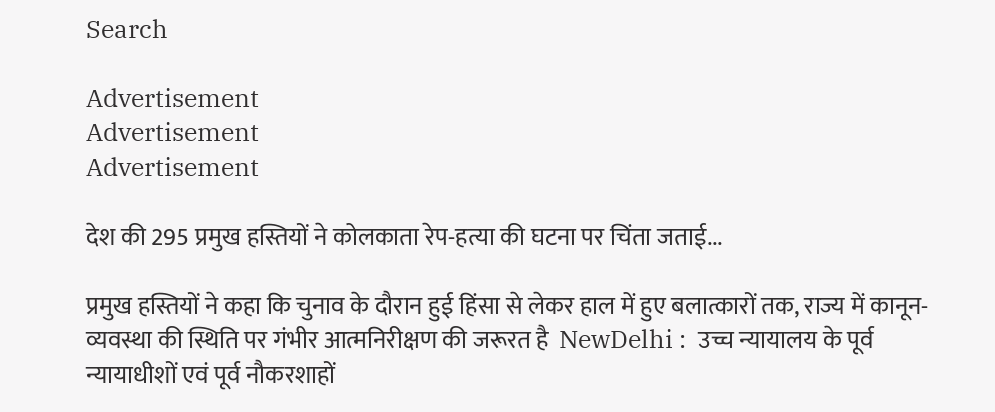Search

Advertisement
Advertisement
Advertisement

देश की 295 प्रमुख हस्तियों ने कोलकाता रेप-हत्या की घटना पर चिंता जताई...

प्रमुख हस्तियों ने कहा कि चुनाव के दौरान हुई हिंसा से लेकर हाल में हुए बलात्कारों तक, राज्य में कानून-व्यवस्था की स्थिति पर गंभीर आत्मनिरीक्षण की जरूरत है  NewDelhi :  उच्च न्यायालय के पूर्व न्यायाधीशों एवं पूर्व नौकरशाहों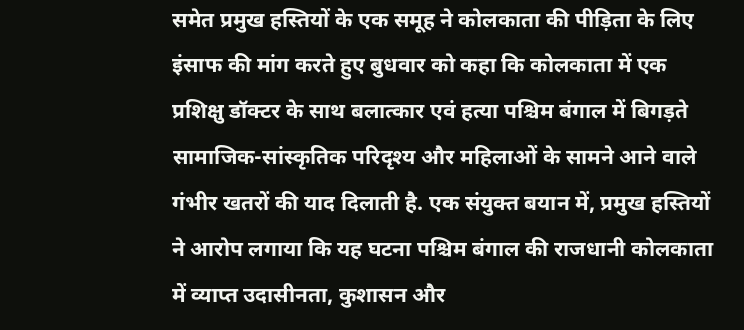समेत प्रमुख हस्तियों के एक समूह ने कोलकाता की पीड़िता के लिए इंसाफ की मांग करते हुए बुधवार को कहा कि कोलकाता में एक प्रशिक्षु डॉक्टर के साथ बलात्कार एवं हत्या पश्चिम बंगाल में बिगड़ते सामाजिक-सांस्कृतिक परिदृश्य और महिलाओं के सामने आने वाले गंभीर खतरों की याद दिलाती है. एक संयुक्त बयान में, प्रमुख हस्तियों ने आरोप लगाया कि यह घटना पश्चिम बंगाल की राजधानी कोलकाता में व्याप्त उदासीनता, कुशासन और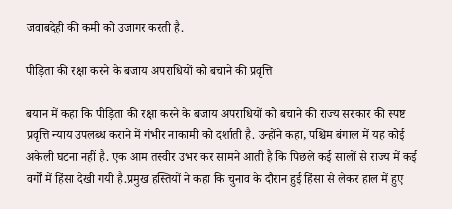जवाबदेही की कमी को उजागर करती है.

पीड़िता की रक्षा करने के बजाय अपराधियों को बचाने की प्रवृत्ति

बयान में कहा कि पीड़िता की रक्षा करने के बजाय अपराधियों को बचाने की राज्य सरकार की स्पष्ट प्रवृत्ति न्याय उपलब्ध कराने में गंभीर नाकामी को दर्शाती है. उन्होंने कहा, पश्चिम बंगाल में यह कोई अकेली घटना नहीं है. एक आम तस्वीर उभर कर सामने आती है कि पिछले कई सालों से राज्य में कई वर्गों में हिंसा देखी गयी है.प्रमुख हस्तियों ने कहा कि चुनाव के दौरान हुई हिंसा से लेकर हाल में हुए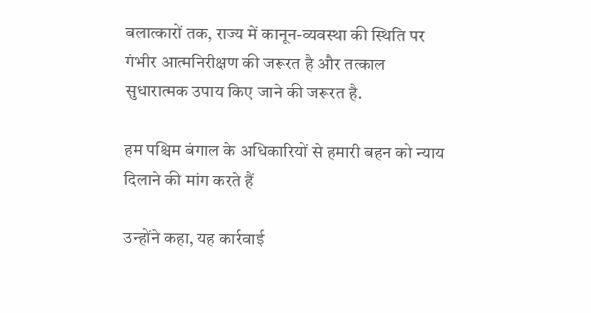बलात्कारों तक, राज्य में कानून-व्यवस्था की स्थिति पर गंभीर आत्मनिरीक्षण की जरूरत है और तत्काल सुधारात्मक उपाय किए जाने की जरूरत है.

हम पश्चिम बंगाल के अधिकारियों से हमारी बहन को न्याय दिलाने की मांग करते हैं

उन्होंने कहा, यह कार्रवाई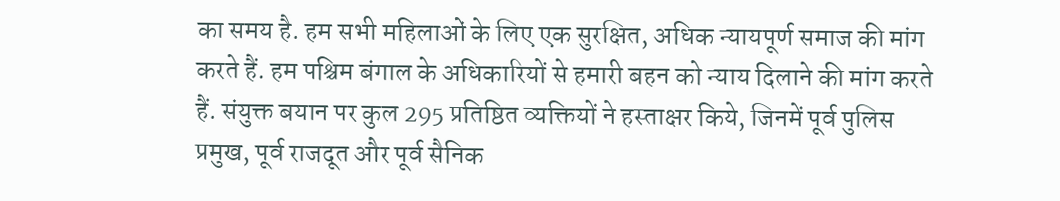का समय है. हम सभी महिलाओं के लिए एक सुरक्षित, अधिक न्यायपूर्ण समाज की मांग करते हैं. हम पश्चिम बंगाल के अधिकारियों से हमारी बहन को न्याय दिलाने की मांग करते हैं. संयुक्त बयान पर कुल 295 प्रतिष्ठित व्यक्तियों ने हस्ताक्षर किये, जिनमें पूर्व पुलिस प्रमुख, पूर्व राजदूत और पूर्व सैनिक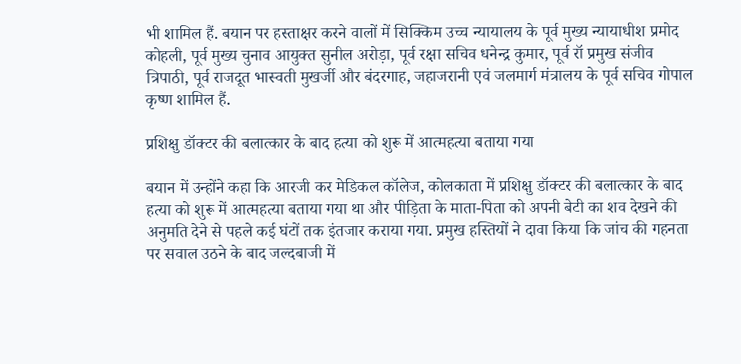भी शामिल हैं. बयान पर हस्ताक्षर करने वालों में सिक्किम उच्च न्यायालय के पूर्व मुख्य न्यायाधीश प्रमोद कोहली, पूर्व मुख्य चुनाव आयुक्त सुनील अरोड़ा, पूर्व रक्षा सचिव धनेन्द्र कुमार, पूर्व रॉ प्रमुख संजीव त्रिपाठी, पूर्व राजदूत भास्वती मुखर्जी और बंदरगाह, जहाजरानी एवं जलमार्ग मंत्रालय के पूर्व सचिव गोपाल कृष्ण शामिल हैं.

प्रशिक्षु डॉक्टर की बलात्कार के बाद हत्या को शुरू में आत्महत्या बताया गया

बयान में उन्होंने कहा कि आरजी कर मेडिकल कॉलेज, कोलकाता में प्रशिक्षु डॉक्टर की बलात्कार के बाद हत्या को शुरू में आत्महत्या बताया गया था और पीड़िता के माता-पिता को अपनी बेटी का शव देखने की अनुमति देने से पहले कई घंटों तक इंतजार कराया गया. प्रमुख हस्तियों ने दावा किया कि जांच की गहनता पर सवाल उठने के बाद जल्दबाजी में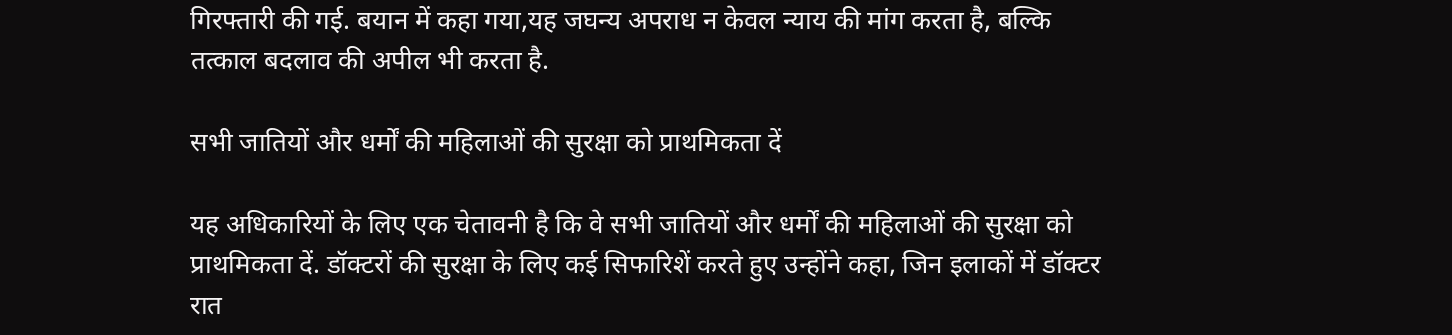गिरफ्तारी की गई. बयान में कहा गया,यह जघन्य अपराध न केवल न्याय की मांग करता है, बल्कि तत्काल बदलाव की अपील भी करता है.

सभी जातियों और धर्मों की महिलाओं की सुरक्षा को प्राथमिकता दें

यह अधिकारियों के लिए एक चेतावनी है कि वे सभी जातियों और धर्मों की महिलाओं की सुरक्षा को प्राथमिकता दें. डॉक्टरों की सुरक्षा के लिए कई सिफारिशें करते हुए उन्होंने कहा, जिन इलाकों में डॉक्टर रात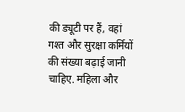की ड्यूटी पर हैं, वहां गश्त और सुरक्षा कर्मियों की संख्या बढ़ाई जानी चाहिए. महिला और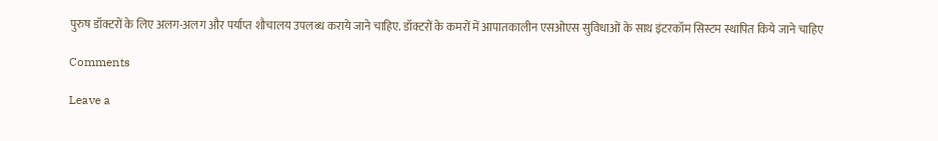पुरुष डॉक्टरों के लिए अलग-अलग और पर्याप्त शौचालय उपलब्ध कराये जाने चाहिए. डॉक्टरों के कमरों में आपातकालीन एसओएस सुविधाओं के साथ इंटरकॉम सिस्टम स्थापित किये जाने चाहिए

Comments

Leave a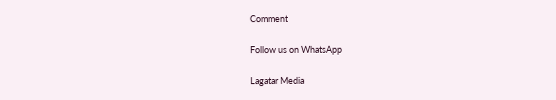Comment

Follow us on WhatsApp

Lagatar Media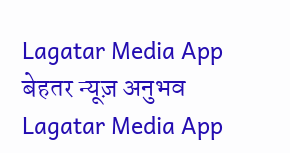Lagatar Media App
बेहतर न्यूज़ अनुभव
Lagatar Media App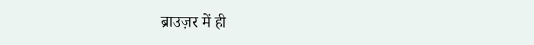ब्राउज़र में ही